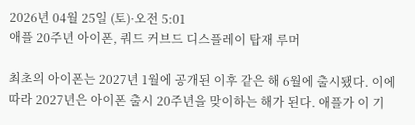2026년 04월 25일 (토)·오전 5:01
애플 20주년 아이폰, 쿼드 커브드 디스플레이 탑재 루머

최초의 아이폰는 2027년 1월에 공개된 이후 같은 해 6월에 출시됐다. 이에 따라 2027년은 아이폰 출시 20주년을 맞이하는 해가 된다. 애플가 이 기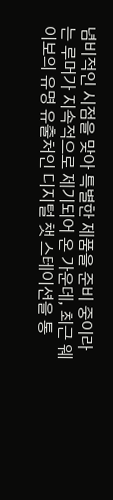념비적인 시점을 맞아 특별한 제품을 준비 중이라는 루머가 지속적으로 제기되어 온 가운데, 최근 웨이보의 유명 유출처인 디지털 챗 스테이션을 통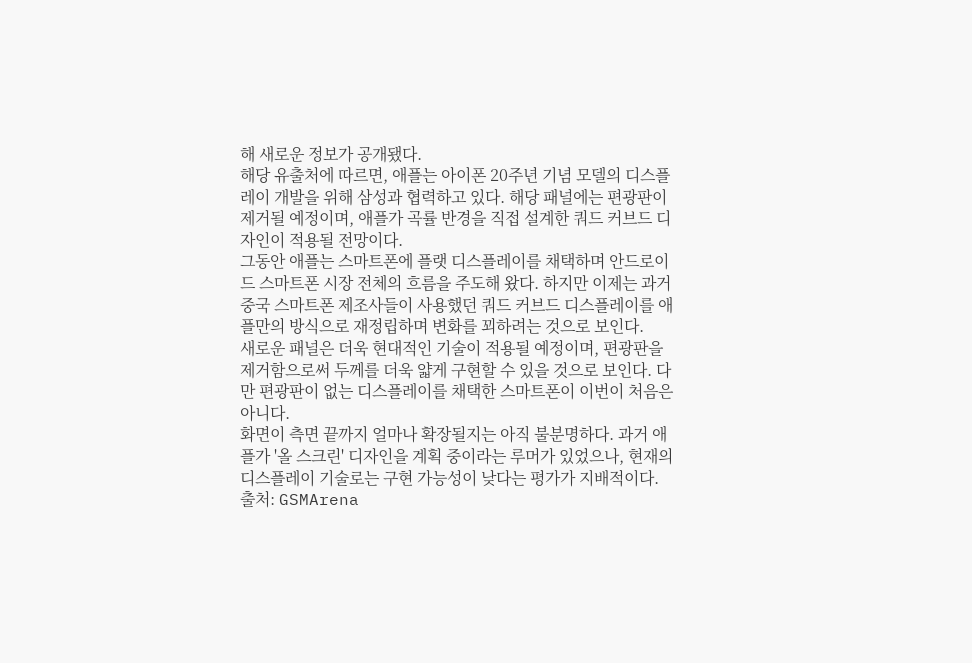해 새로운 정보가 공개됐다.
해당 유출처에 따르면, 애플는 아이폰 20주년 기념 모델의 디스플레이 개발을 위해 삼성과 협력하고 있다. 해당 패널에는 편광판이 제거될 예정이며, 애플가 곡률 반경을 직접 설계한 쿼드 커브드 디자인이 적용될 전망이다.
그동안 애플는 스마트폰에 플랫 디스플레이를 채택하며 안드로이드 스마트폰 시장 전체의 흐름을 주도해 왔다. 하지만 이제는 과거 중국 스마트폰 제조사들이 사용했던 쿼드 커브드 디스플레이를 애플만의 방식으로 재정립하며 변화를 꾀하려는 것으로 보인다.
새로운 패널은 더욱 현대적인 기술이 적용될 예정이며, 편광판을 제거함으로써 두께를 더욱 얇게 구현할 수 있을 것으로 보인다. 다만 편광판이 없는 디스플레이를 채택한 스마트폰이 이번이 처음은 아니다.
화면이 측면 끝까지 얼마나 확장될지는 아직 불분명하다. 과거 애플가 '올 스크린' 디자인을 계획 중이라는 루머가 있었으나, 현재의 디스플레이 기술로는 구현 가능성이 낮다는 평가가 지배적이다.
출처: GSMArena